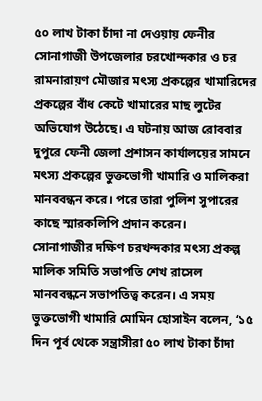৫০ লাখ টাকা চাঁদা না দেওয়ায় ফেনীর সোনাগাজী উপজেলার চরখোন্দকার ও চর রামনারায়ণ মৌজার মৎস্য প্রকল্পের খামারিদের প্রকল্পের বাঁধ কেটে খামারের মাছ লুটের অভিযোগ উঠেছে। এ ঘটনায় আজ রোববার দুপুরে ফেনী জেলা প্রশাসন কার্যালয়ের সামনে মৎস্য প্রকল্পের ভুক্তভোগী খামারি ও মালিকরা মানববন্ধন করে। পরে তারা পুলিশ সুপারের কাছে স্মারকলিপি প্রদান করেন।
সোনাগাজীর দক্ষিণ চরখন্দকার মৎস্য প্রকল্প মালিক সমিতি সভাপতি শেখ রাসেল মানববন্ধনে সভাপতিত্ব করেন। এ সময় ভুক্তভোগী খামারি মোমিন হোসাইন বলেন, ‘১৫ দিন পূর্ব থেকে সন্ত্রাসীরা ৫০ লাখ টাকা চাঁদা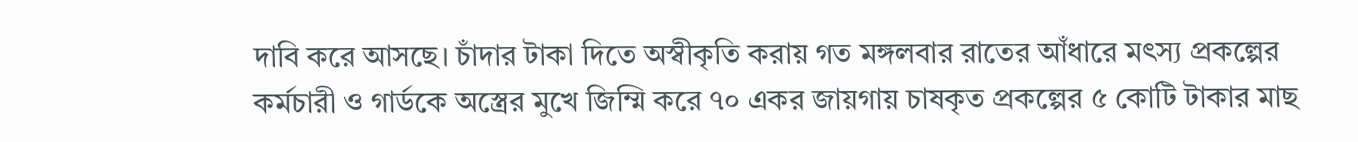দাবি করে আসছে। চাঁদার টাকা দিতে অস্বীকৃতি করায় গত মঙ্গলবার রাতের আঁধারে মৎস্য প্রকল্পের কর্মচারী ও গার্ডকে অস্ত্রের মুখে জিম্মি করে ৭০ একর জায়গায় চাষকৃত প্রকল্পের ৫ কোটি টাকার মাছ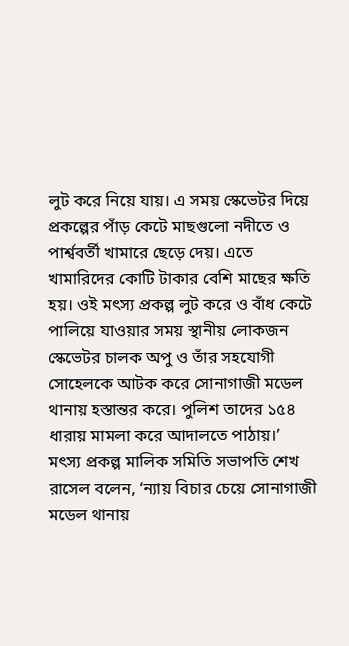লুট করে নিয়ে যায়। এ সময় স্কেভেটর দিয়ে প্রকল্পের পাঁড় কেটে মাছগুলো নদীতে ও পার্শ্ববর্তী খামারে ছেড়ে দেয়। এতে খামারিদের কোটি টাকার বেশি মাছের ক্ষতি হয়। ওই মৎস্য প্রকল্প লুট করে ও বাঁধ কেটে পালিয়ে যাওয়ার সময় স্থানীয় লোকজন স্কেভেটর চালক অপু ও তাঁর সহযোগী সোহেলকে আটক করে সোনাগাজী মডেল থানায় হস্তান্তর করে। পুলিশ তাদের ১৫৪ ধারায় মামলা করে আদালতে পাঠায়।’
মৎস্য প্রকল্প মালিক সমিতি সভাপতি শেখ রাসেল বলেন, ‘ন্যায় বিচার চেয়ে সোনাগাজী মডেল থানায়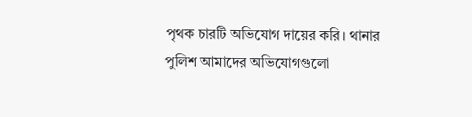পৃথক চারটি অভিযোগ দায়ের করি। থানার পুলিশ আমাদের অভিযোগগুলো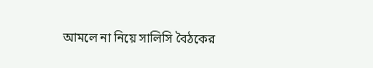আমলে না নিয়ে সালিসি বৈঠকের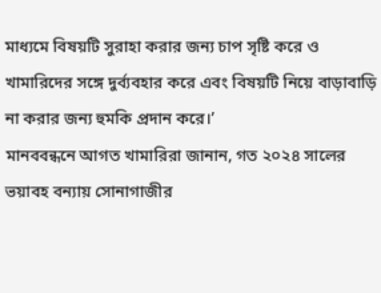মাধ্যমে বিষয়টি সুরাহা করার জন্য চাপ সৃষ্টি করে ও খামারিদের সঙ্গে দুর্ব্যবহার করে এবং বিষয়টি নিয়ে বাড়াবাড়ি না করার জন্য হুমকি প্রদান করে।’
মানববন্ধনে আগত খামারিরা জানান, গত ২০২৪ সালের ভয়াবহ বন্যায় সোনাগাজীর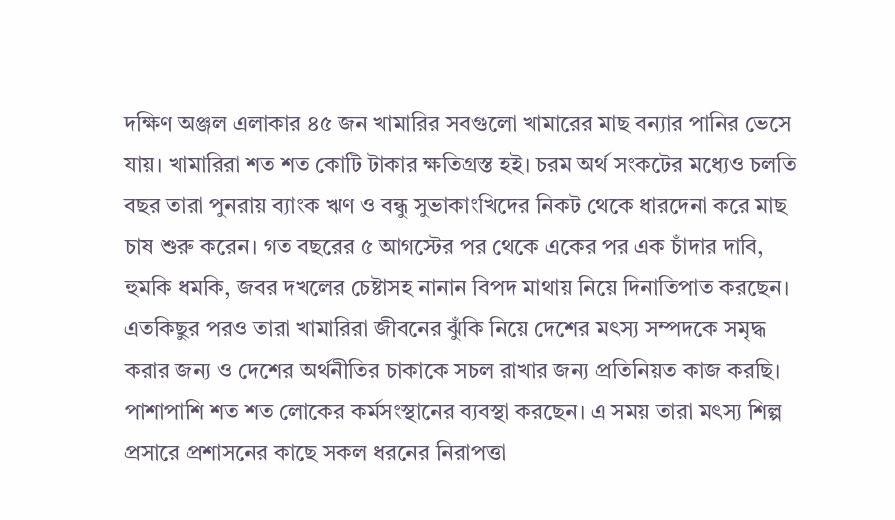দক্ষিণ অঞ্জল এলাকার ৪৫ জন খামারির সবগুলো খামারের মাছ বন্যার পানির ভেসে যায়। খামারিরা শত শত কোটি টাকার ক্ষতিগ্রস্ত হই। চরম অর্থ সংকটের মধ্যেও চলতি বছর তারা পুনরায় ব্যাংক ঋণ ও বন্ধু সুভাকাংখিদের নিকট থেকে ধারদেনা করে মাছ চাষ শুরু করেন। গত বছরের ৫ আগস্টের পর থেকে একের পর এক চাঁদার দাবি, হুমকি ধমকি, জবর দখলের চেষ্টাসহ নানান বিপদ মাথায় নিয়ে দিনাতিপাত করছেন। এতকিছুর পরও তারা খামারিরা জীবনের ঝুঁকি নিয়ে দেশের মৎস্য সম্পদকে সমৃদ্ধ করার জন্য ও দেশের অর্থনীতির চাকাকে সচল রাখার জন্য প্রতিনিয়ত কাজ করছি। পাশাপাশি শত শত লোকের কর্মসংস্থানের ব্যবস্থা করছেন। এ সময় তারা মৎস্য শিল্প প্রসারে প্রশাসনের কাছে সকল ধরনের নিরাপত্তা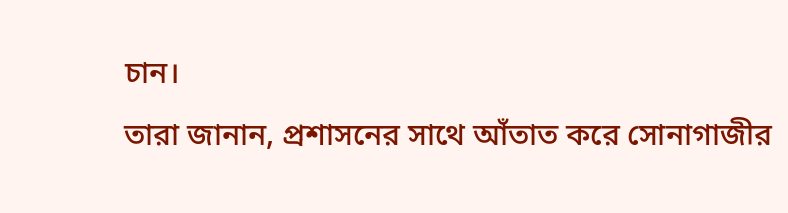চান।
তারা জানান, প্রশাসনের সাথে আঁতাত করে সোনাগাজীর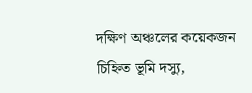দক্ষিণ অঞ্চলের কয়েকজন চিহ্নিত ভূমি দস্যু,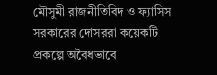মৌসুমী রাজনীতিবিদ ও ফ্যাসিস সরকারের দোসররা কয়েকটি প্রকল্পে অবৈধভাবে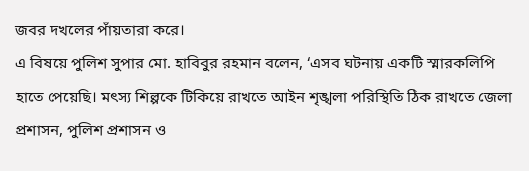জবর দখলের পাঁয়তারা করে।
এ বিষয়ে পুলিশ সুপার মো. হাবিবুর রহমান বলেন, ‘এসব ঘটনায় একটি স্মারকলিপি হাতে পেয়েছি। মৎস্য শিল্পকে টিকিয়ে রাখতে আইন শৃঙ্খলা পরিস্থিতি ঠিক রাখতে জেলা প্রশাসন, পুলিশ প্রশাসন ও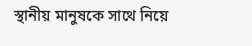স্থানীয় মানুষকে সাথে নিয়ে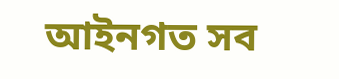আইনগত সব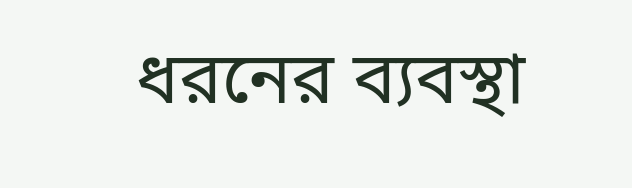ধরনের ব্যবস্থা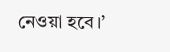নেওয়া হবে।’